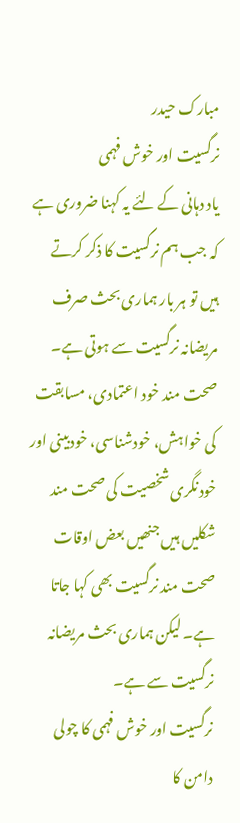مبارک حیدر
نرگسیت اور خوش فہمی
یاد دہانی کے لئے یہ کہنا ضروری ہے کہ جب ہم نرگسیت کا ذکر کرتے ہیں تو ہر بار ہماری بحث صرف مریضانہ نرگسیت سے ہوتی ہے۔ صحت مند خود اعتمادی، مسابقت کی خواہش، خودشناسی، خودبینی اور خودنگری شخصیت کی صحت مند شکلیں ہیں جنھیں بعض اوقات صحت مند نرگسیت بھی کہا جاتا ہے۔ لیکن ہماری بحث مریضانہ نرگسیت سے ہے۔
نرگسیت اور خوش فہمی کا چولی دامن کا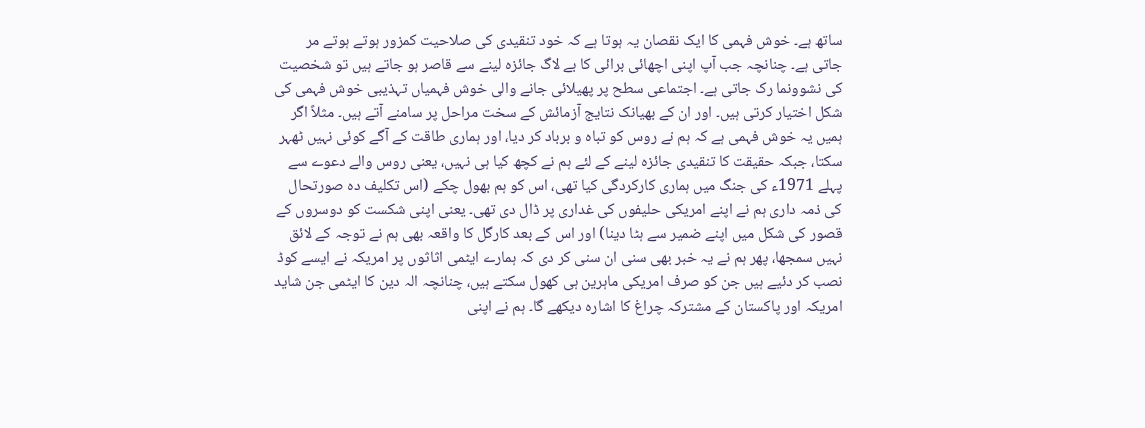ساتھ ہے۔ خوش فہمی کا ایک نقصان یہ ہوتا ہے کہ خود تنقیدی کی صلاحیت کمزور ہوتے ہوتے مر جاتی ہے۔ چنانچہ جب آپ اپنی اچھائی برائی کا بے لاگ جائزہ لینے سے قاصر ہو جاتے ہیں تو شخصیت کی نشوونما رک جاتی ہے۔ اجتماعی سطح پر پھیلائی جانے والی خوش فہمیاں تہذیبی خوش فہمی کی شکل اختیار کرتی ہیں۔ اور ان کے بھیانک نتایج آزمائش کے سخت مراحل پر سامنے آتے ہیں۔ مثلاً اگر ہمیں یہ خوش فہمی ہے کہ ہم نے روس کو تباہ و برباد کر دیا، اور ہماری طاقت کے آگے کوئی نہیں ٹھہر سکتا، جبکہ حقیقت کا تنقیدی جائزہ لینے کے لئے ہم نے کچھ کیا ہی نہیں، یعنی روس والے دعوے سے پہلے 1971ء کی جنگ میں ہماری کارکردگی کیا تھی، اس کو ہم بھول چکے (اس تکلیف دہ صورتحال کی ذمہ داری ہم نے اپنے امریکی حلیفوں کی غداری پر ڈال دی تھی۔ یعنی اپنی شکست کو دوسروں کے قصور کی شکل میں اپنے ضمیر سے ہٹا دینا) اور اس کے بعد کارگل کا واقعہ بھی ہم نے توجہ کے لائق نہیں سمجھا، پھر ہم نے یہ خبر بھی سنی ان سنی کر دی کہ ہمارے ایٹمی اثاثوں پر امریکہ نے ایسے کوڈ نصب کر دئیے ہیں جن کو صرف امریکی ماہرین ہی کھول سکتے ہیں، چنانچہ الہ دین کا ایٹمی جن شاید امریکہ اور پاکستان کے مشترکہ چراغ کا اشارہ دیکھے گا۔ ہم نے اپنی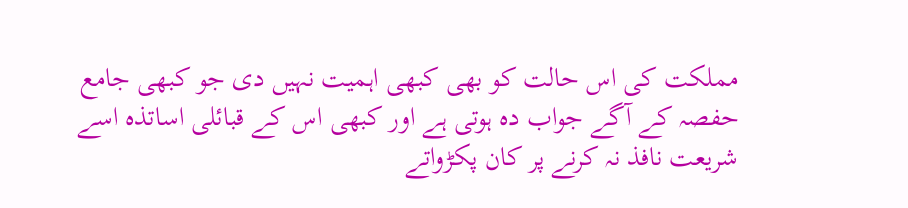مملکت کی اس حالت کو بھی کبھی اہمیت نہیں دی جو کبھی جامع حفصہ کے آگے جواب دہ ہوتی ہے اور کبھی اس کے قبائلی اساتذہ اسے شریعت نافذ نہ کرنے پر کان پکڑواتے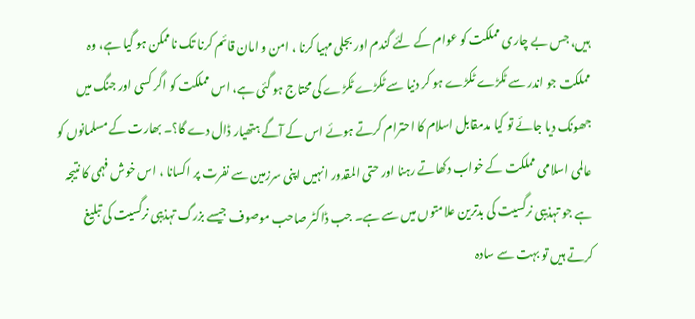ہیں، جس بے چاری مملکت کو عوام کے لئے گندم اور بجلی مہیا کرنا ، امن و امان قائم کرنا تک ناممکن ہو گیا ہے، وہ مملکت جو اندر سے ٹکڑے ٹکڑے ہو کر دنیا سے ٹکڑے ٹکڑے کی محتاج ہو گئی ہے، اس مملکت کو اگر کسی اور جنگ میں جھونک دیا جائے تو کیا مدمقابل اسلام کا احترام کرتے ہوئے اس کے آگے ہتھیار ڈال دے گا؟۔ بھارت کے مسلمانوں کو عالمی اسلامی مملکت کے خواب دکھاتے رہنا اور حتی المقدور انہیں اپنی سرزمین سے نفرت پر اکسانا ، اس خوش فہمی کا نتیجہ ہے جو تہذیبی نرگسیت کی بدترین علامتوں میں سے ہے۔ جب ڈاکٹر صاحب موصوف جیسے بزرگ تہذیبی نرگسیت کی تبلیغ کرتے ہیں تو بہت سے سادہ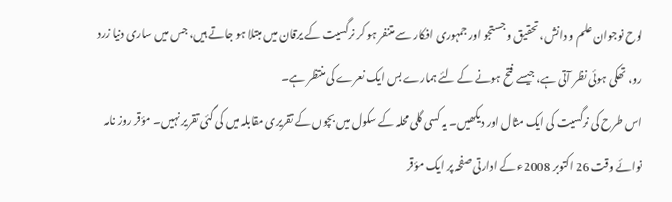لوح نوجوان علم و دانش، تحقیق و جستجو اور جمہوری افکار سے متنفر ہو کر نرگسیت کے یرقان میں مبتلا ہو جاتے ہیں، جس میں ساری دنیا زرد رو، تھکی ہوئی نظر آتی ہے، جیسے فتح ہونے کے لئے ہمارے بس ایک نعرے کی منتظر ہے۔
اس طرح کی نرگسیت کی ایک مثال اور دیکھیں۔ یہ کسی گلی محلہ کے سکول میں بچوں کے تقریری مقابلہ میں کی گئی تقریر نہیں۔ مؤقر روز نامہ نوائے وقت 26 اکتوبر 2008ء کے ادارتی صفحہ پر ایک مؤقر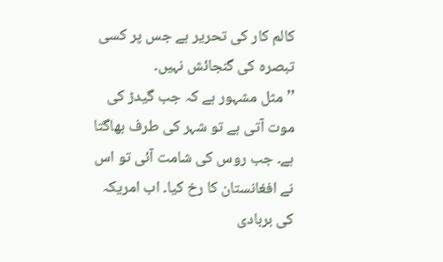کالم کار کی تحریر ہے جس پر کسی تبصرہ کی گنجائش نہیں۔
’’ مثل مشہور ہے کہ جب گیدڑ کی موت آتی ہے تو شہر کی طرف بھاگتا ہے۔ جب روس کی شامت آئی تو اس نے افغانستان کا رخ کیا۔ اب امریکہ کی بربادی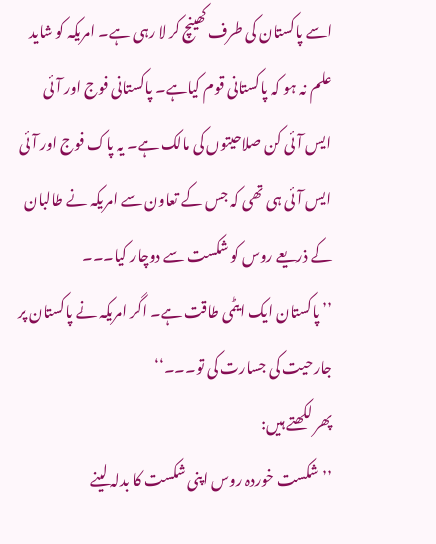اسے پاکستان کی طرف کھینچ کر لا رہی ہے۔ امریکہ کو شاید علم نہ ہو کہ پاکستانی قوم کیاہے۔ پاکستانی فوج اور آئی ایس آئی کن صلاحیتوں کی مالک ہے۔ یہ پاک فوج اور آئی ایس آئی ہی تھی کہ جس کے تعاون سے امریکہ نے طالبان کے ذریعے روس کو شکست سے دوچار کیا۔۔۔
’’ پاکستان ایک ایٹمی طاقت ہے۔ اگر امریکہ نے پاکستان پر جارحیت کی جسارت کی تو۔۔۔‘‘
پھر لکھتے ہیں:
’’ شکست خوردہ روس اپنی شکست کا بدلہ لینے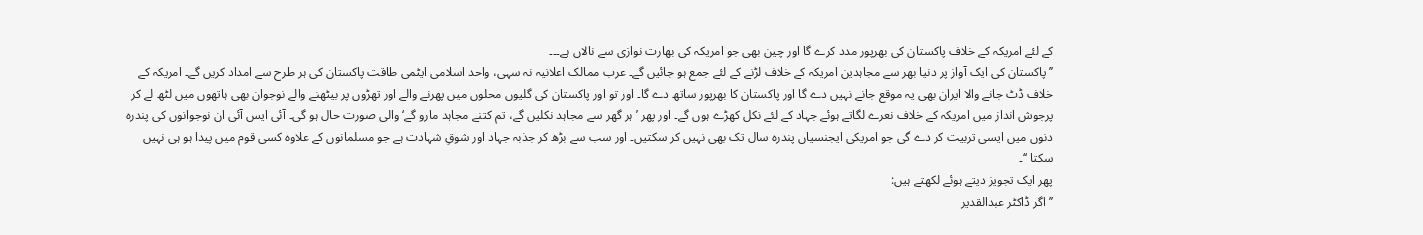کے لئے امریکہ کے خلاف پاکستان کی بھرپور مدد کرے گا اور چین بھی جو امریکہ کی بھارت نوازی سے نالاں ہے۔۔۔
’’ پاکستان کی ایک آواز پر دنیا بھر سے مجاہدین امریکہ کے خلاف لڑنے کے لئے جمع ہو جائیں گے۔ عرب ممالک اعلانیہ نہ سہی، واحد اسلامی ایٹمی طاقت پاکستان کی ہر طرح سے امداد کریں گے۔ امریکہ کے خلاف ڈٹ جانے والا ایران بھی یہ موقع جانے نہیں دے گا اور پاکستان کا بھرپور ساتھ دے گا۔ اور تو اور پاکستان کی گلیوں محلوں میں پھرنے والے اور تھڑوں پر بیٹھنے والے نوجوان بھی ہاتھوں میں لٹھ لے کر پرجوش انداز میں امریکہ کے خلاف نعرے لگاتے ہوئے جہاد کے لئے نکل کھڑے ہوں گے۔ اور پھر ’ ہر گھر سے مجاہد نکلیں گے، تم کتنے مجاہد مارو گے‘ والی صورت حال ہو گی۔ آئی ایس آئی ان نوجوانوں کی پندرہ دنوں میں ایسی تربیت کر دے گی جو امریکی ایجنسیاں پندرہ سال تک بھی نہیں کر سکتیں۔ اور سب سے بڑھ کر جذبہ جہاد اور شوقِ شہادت ہے جو مسلمانوں کے علاوہ کسی قوم میں پیدا ہو ہی نہیں سکتا ‘‘۔
پھر ایک تجویز دیتے ہوئے لکھتے ہیں:
’’ اگر ڈاکٹر عبدالقدیر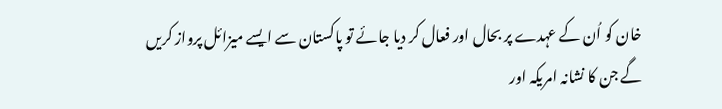خان کو اُن کے عہدے پر بحال اور فعال کر دیا جائے تو پاکستان سے ایسے میزائل پرواز کریں گے جن کا نشانہ امریکہ اور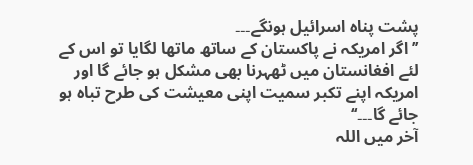پشت پناہ اسرائیل ہونگے۔۔۔
’’ اگر امریکہ نے پاکستان کے ساتھ ماتھا لگایا تو اس کے لئے افغانستان میں ٹھہرنا بھی مشکل ہو جائے گا اور امریکہ اپنے تکبر سمیت اپنی معیشت کی طرح تباہ ہو جائے گا۔۔۔‘‘
آخر میں اللہ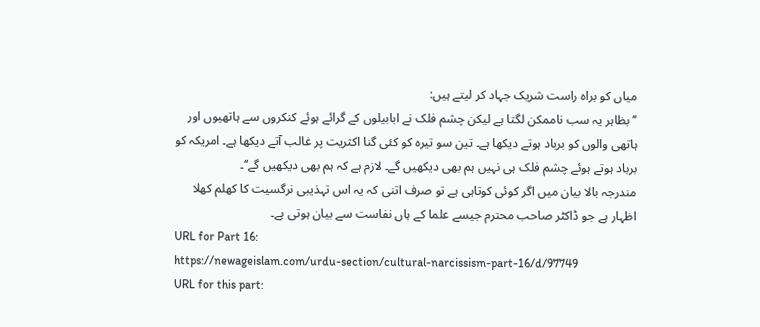میاں کو براہ راست شریک جہاد کر لیتے ہیں:
’’بظاہر یہ سب ناممکن لگتا ہے لیکن چشم فلک نے ابابیلوں کے گرائے ہوئے کنکروں سے ہاتھیوں اور ہاتھی والوں کو برباد ہوتے دیکھا ہے۔ تین سو تیرہ کو کئی گنا اکثریت پر غالب آتے دیکھا ہے۔ امریکہ کو برباد ہوتے ہوئے چشم فلک ہی نہیں ہم بھی دیکھیں گے۔ لازم ہے کہ ہم بھی دیکھیں گے‘‘۔
مندرجہ بالا بیان میں اگر کوئی کوتاہی ہے تو صرف اتنی کہ یہ اس تہذیبی نرگسیت کا کھلم کھلا اظہار ہے جو ڈاکٹر صاحب محترم جیسے علما کے ہاں نفاست سے بیان ہوتی ہے۔
URL for Part 16:
https://newageislam.com/urdu-section/cultural-narcissism-part-16/d/97749
URL for this part: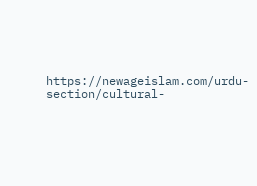https://newageislam.com/urdu-section/cultural-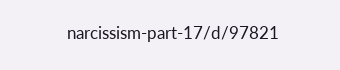narcissism-part-17/d/97821